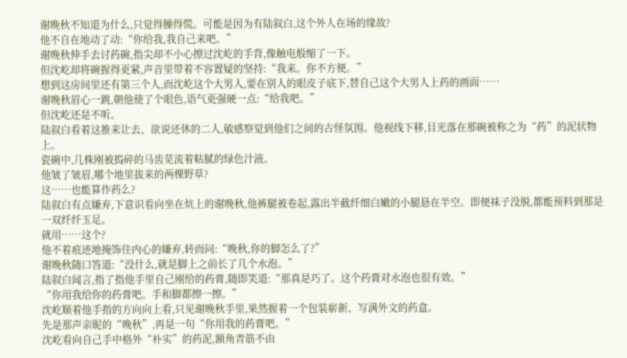谢晚秋不知道为什么,只觉得臊得慌。可能是因为有陆叙白,这个外人在场的缘故?
他不自在地动了动:“你给我,我自己来吧。”
谢晚秋伸手去讨药碗,指尖却不小心擦过沈屹的手背,像触电般缩了一下。
但沈屹却将碗握得更紧,声音里带着不容置疑的坚持:“我来。你不方便。”
想到这房间里还有第三个人,而沈屹这个大男人,要在别人的眼皮子底下,替自己这个大男人上药的画面……
谢晚秋眉心一跳,朝他使了个眼色,语气更强硬一点:“给我吧。”
但沈屹还是不听。
陆叙白看着这推来让去、欲说还休的二人,敏感察觉到他们之间的古怪氛围。他视线下移,目光落在那碗被称之为“药”的泥状物上。
瓷碗中,几株刚被捣碎的马齿苋流着粘腻的绿色汁液。
他皱了皱眉,哪个地里拔来的两棵野草?
这……也能算作药么?
陆叙白有点嫌弃,下意识看向坐在炕上的谢晚秋,他裤腿被卷起,露出半截纤细白嫩的小腿悬在半空。即便袜子没脱,都能预料到那是一双纤纤玉足。
就用……这个?
他不着痕迹地掩饰住内心的嫌弃,转而问:“晚秋,你的脚怎么了?”
谢晚秋随口答道:“没什么,就是脚上之前长了几个水泡。”
陆叙白闻言,指了指他手里自己刚给的药膏,随即笑道:“那真是巧了。这个药膏对水泡也很有效。”
“你用我给你的药膏吧。手和脚都擦一擦。”
沈屹顺着他手指的方向向上看,只见谢晚秋手里,果然握着一个包装崭新、写满外文的药盒。
先是那声亲昵的“晚秋”,再是一句“你用我的药膏吧。”
沈屹看向自己手中格外“朴实”的药泥,额角青筋不由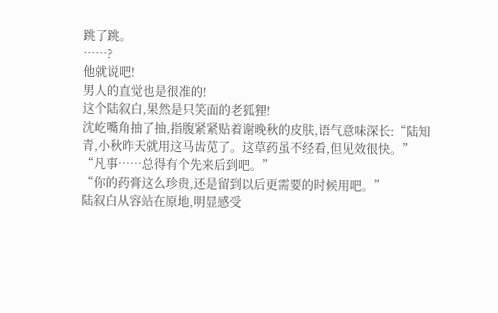跳了跳。
……?
他就说吧!
男人的直觉也是很准的!
这个陆叙白,果然是只笑面的老狐狸!
沈屹嘴角抽了抽,指腹紧紧贴着谢晚秋的皮肤,语气意味深长:“陆知青,小秋昨天就用这马齿苋了。这草药虽不经看,但见效很快。”
“凡事……总得有个先来后到吧。”
“你的药膏这么珍贵,还是留到以后更需要的时候用吧。”
陆叙白从容站在原地,明显感受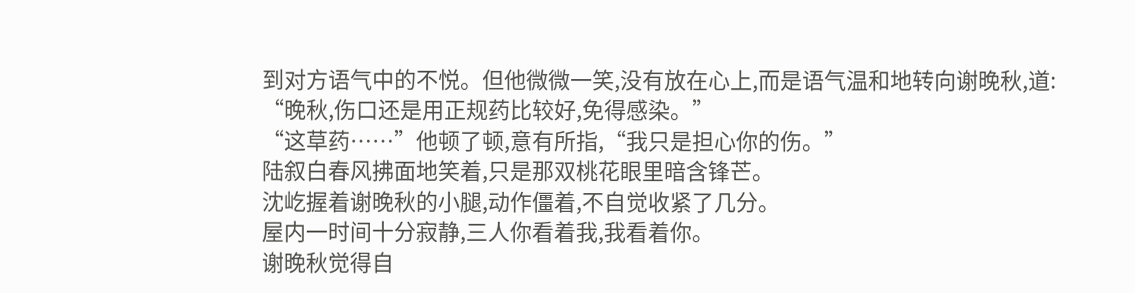到对方语气中的不悦。但他微微一笑,没有放在心上,而是语气温和地转向谢晚秋,道:
“晚秋,伤口还是用正规药比较好,免得感染。”
“这草药……”他顿了顿,意有所指,“我只是担心你的伤。”
陆叙白春风拂面地笑着,只是那双桃花眼里暗含锋芒。
沈屹握着谢晚秋的小腿,动作僵着,不自觉收紧了几分。
屋内一时间十分寂静,三人你看着我,我看着你。
谢晚秋觉得自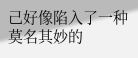己好像陷入了一种莫名其妙的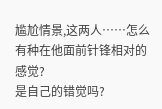尴尬情景,这两人……怎么有种在他面前针锋相对的感觉?
是自己的错觉吗?